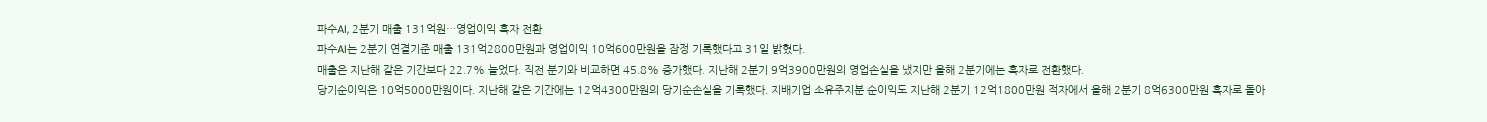파수AI, 2분기 매출 131억원…영업이익 흑자 전환
파수AI는 2분기 연결기준 매출 131억2800만원과 영업이익 10억600만원을 잠정 기록했다고 31일 밝혔다.
매출은 지난해 같은 기간보다 22.7% 늘었다. 직전 분기와 비교하면 45.8% 증가했다. 지난해 2분기 9억3900만원의 영업손실을 냈지만 올해 2분기에는 흑자로 전환했다.
당기순이익은 10억5000만원이다. 지난해 같은 기간에는 12억4300만원의 당기순손실을 기록했다. 지배기업 소유주지분 순이익도 지난해 2분기 12억1800만원 적자에서 올해 2분기 8억6300만원 흑자로 돌아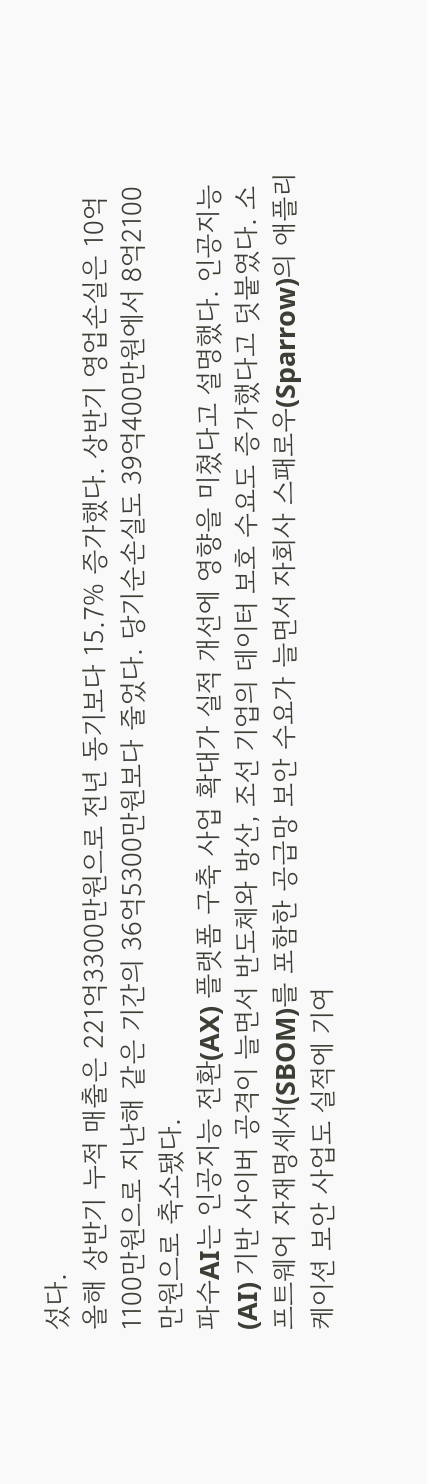섰다.
올해 상반기 누적 매출은 221억3300만원으로 전년 동기보다 15.7% 증가했다. 상반기 영업손실은 10억1100만원으로 지난해 같은 기간의 36억5300만원보다 줄었다. 당기순손실도 39억400만원에서 8억2100만원으로 축소됐다.
파수AI는 인공지능 전환(AX) 플랫폼 구축 사업 확대가 실적 개선에 영향을 미쳤다고 설명했다. 인공지능(AI) 기반 사이버 공격이 늘면서 반도체와 방산, 조선 기업의 데이터 보호 수요도 증가했다고 덧붙였다. 소프트웨어 자재명세서(SBOM)를 포함한 공급망 보안 수요가 늘면서 자회사 스패로우(Sparrow)의 애플리케이션 보안 사업도 실적에 기여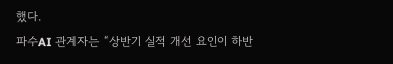했다.
파수AI 관계자는 “상반기 실적 개선 요인이 하반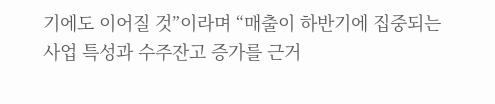기에도 이어질 것”이라며 “매출이 하반기에 집중되는 사업 특성과 수주잔고 증가를 근거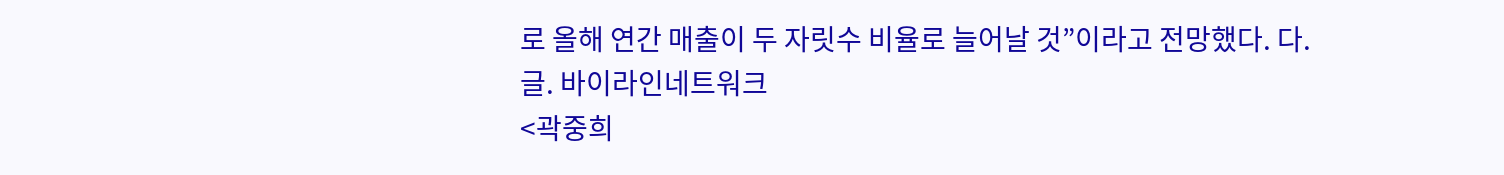로 올해 연간 매출이 두 자릿수 비율로 늘어날 것”이라고 전망했다. 다.
글. 바이라인네트워크
<곽중희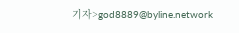기자>god8889@byline.network